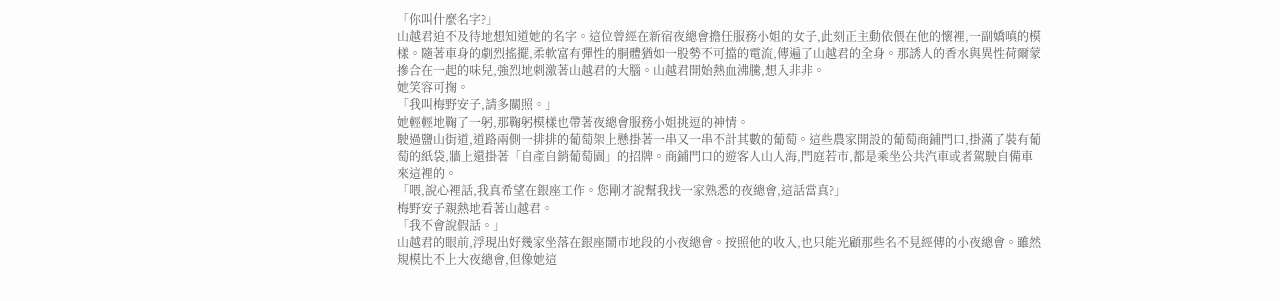「你叫什麼名字?」
山越君迫不及待地想知道她的名字。這位曾經在新宿夜總會擔任服務小姐的女子,此刻正主動依偎在他的懷裡,一副嬌嗔的模樣。隨著車身的劇烈搖擺,柔軟富有彈性的胴體猶如一股勢不可擋的電流,傳遍了山越君的全身。那誘人的香水與異性荷爾蒙摻合在一起的味兒,強烈地刺激著山越君的大腦。山越君開始熱血沸騰,想入非非。
她笑容可掬。
「我叫梅野安子,請多關照。」
她輕輕地鞠了一躬,那鞠躬模樣也帶著夜總會服務小姐挑逗的神情。
駛過鹽山街道,道路兩側一排排的葡萄架上懸掛著一串又一串不計其數的葡萄。這些農家開設的葡萄商鋪門口,掛滿了裝有葡萄的紙袋,牆上還掛著「自產自銷葡萄園」的招牌。商鋪門口的遊客人山人海,門庭若市,都是乘坐公共汽車或者駕駛自備車來這裡的。
「喂,說心裡話,我真希望在銀座工作。您剛才說幫我找一家熟悉的夜總會,這話當真?」
梅野安子親熱地看著山越君。
「我不會說假話。」
山越君的眼前,浮現出好幾家坐落在銀座鬧市地段的小夜總會。按照他的收入,也只能光顧那些名不見經傳的小夜總會。雖然規模比不上大夜總會,但像她這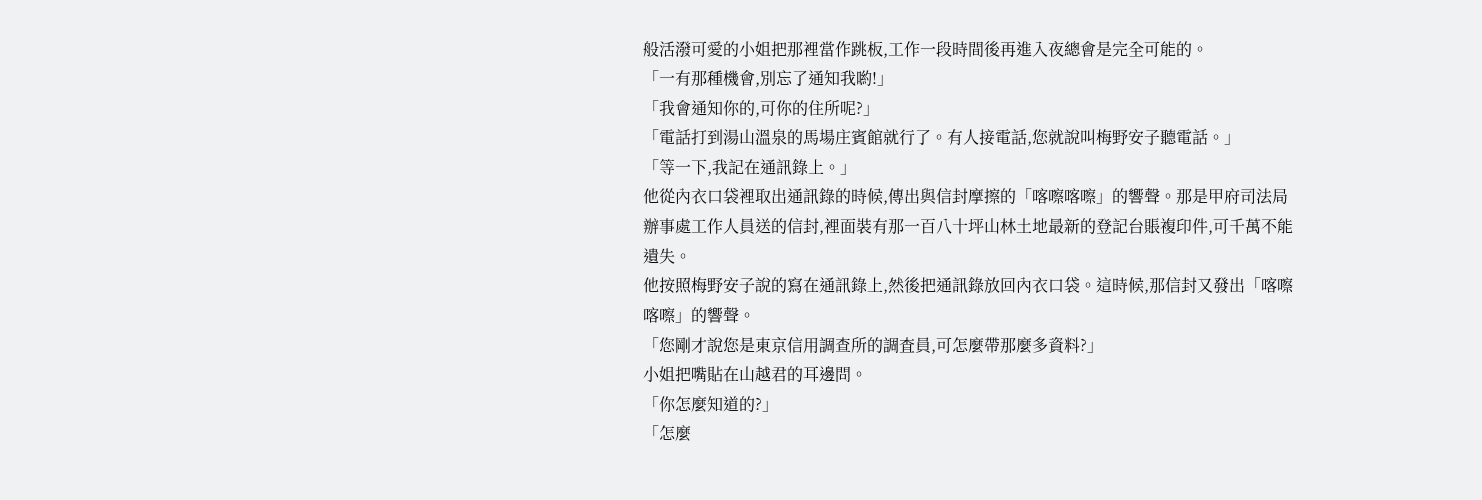般活潑可愛的小姐把那裡當作跳板,工作一段時間後再進入夜總會是完全可能的。
「一有那種機會,別忘了通知我喲!」
「我會通知你的,可你的住所呢?」
「電話打到湯山溫泉的馬場庄賓館就行了。有人接電話,您就說叫梅野安子聽電話。」
「等一下,我記在通訊錄上。」
他從內衣口袋裡取出通訊錄的時候,傳出與信封摩擦的「喀嚓喀嚓」的響聲。那是甲府司法局辦事處工作人員送的信封,裡面裝有那一百八十坪山林土地最新的登記台賬複印件,可千萬不能遺失。
他按照梅野安子說的寫在通訊錄上,然後把通訊錄放回內衣口袋。這時候,那信封又發出「喀嚓喀嚓」的響聲。
「您剛才說您是東京信用調查所的調査員,可怎麼帶那麼多資料?」
小姐把嘴貼在山越君的耳邊問。
「你怎麼知道的?」
「怎麼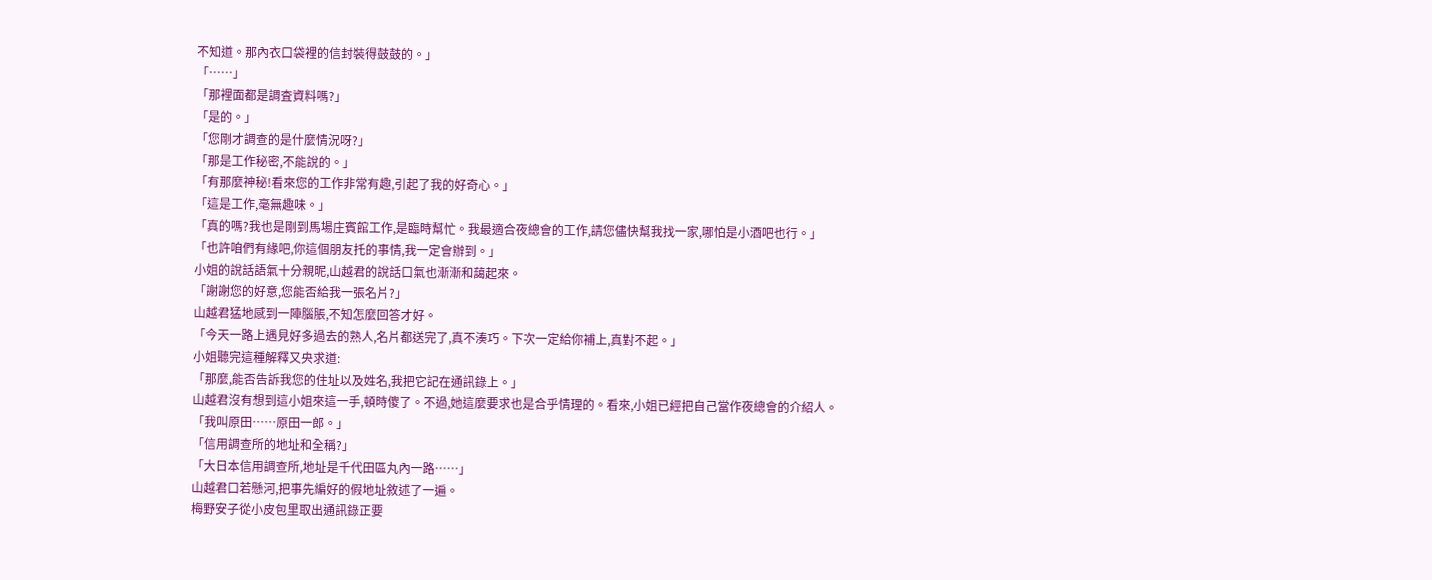不知道。那內衣口袋裡的信封裝得鼓鼓的。」
「……」
「那裡面都是調査資料嗎?」
「是的。」
「您剛才調查的是什麼情況呀?」
「那是工作秘密,不能說的。」
「有那麼神秘!看來您的工作非常有趣,引起了我的好奇心。」
「這是工作,毫無趣味。」
「真的嗎?我也是剛到馬場庄賓館工作,是臨時幫忙。我最適合夜總會的工作,請您儘快幫我找一家,哪怕是小酒吧也行。」
「也許咱們有緣吧,你這個朋友托的事情,我一定會辦到。」
小姐的說話語氣十分親昵,山越君的說話口氣也漸漸和藹起來。
「謝謝您的好意,您能否給我一張名片?」
山越君猛地感到一陣腦脹,不知怎麼回答才好。
「今天一路上遇見好多過去的熟人,名片都送完了,真不湊巧。下次一定給你補上,真對不起。」
小姐聽完這種解釋又央求道:
「那麼,能否告訴我您的住址以及姓名,我把它記在通訊錄上。」
山越君沒有想到這小姐來這一手,頓時傻了。不過,她這麼要求也是合乎情理的。看來,小姐已經把自己當作夜總會的介紹人。
「我叫原田……原田一郎。」
「信用調查所的地址和全稱?」
「大日本信用調查所,地址是千代田區丸內一路……」
山越君口若懸河,把事先編好的假地址敘述了一遍。
梅野安子從小皮包里取出通訊錄正要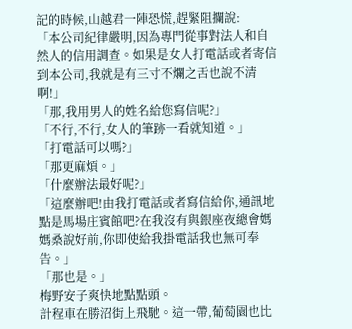記的時候,山越君一陣恐慌,趕緊阻攔說:
「本公司紀律嚴明,因為專門從事對法人和自然人的信用調查。如果是女人打電話或者寄信到本公司,我就是有三寸不爛之舌也說不清啊!」
「那,我用男人的姓名給您寫信呢?」
「不行,不行,女人的筆跡一看就知道。」
「打電話可以嗎?」
「那更麻煩。」
「什麼辦法最好呢?」
「這麼辦吧!由我打電話或者寫信給你,通訊地點是馬場庄賓館吧?在我沒有與銀座夜總會媽媽桑說好前,你即使給我掛電話我也無可奉告。」
「那也是。」
梅野安子爽快地點點頭。
計程車在勝沼街上飛馳。這一帶,葡萄園也比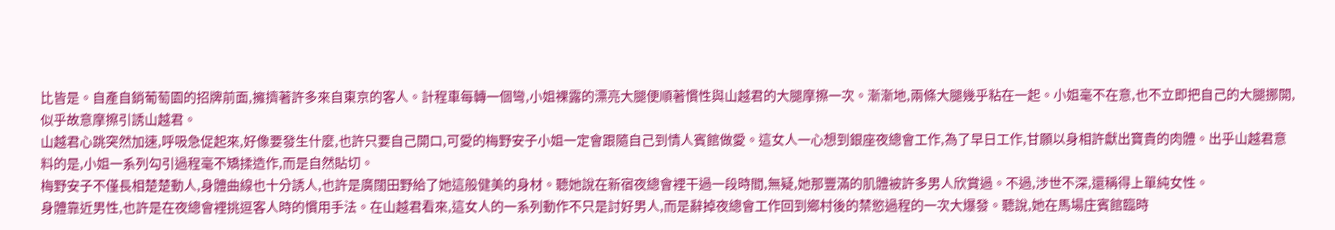比皆是。自產自銷葡萄園的招牌前面,擁擠著許多來自東京的客人。計程車每轉一個彎,小姐裸露的漂亮大腿便順著慣性與山越君的大腿摩擦一次。漸漸地,兩條大腿幾乎粘在一起。小姐毫不在意,也不立即把自己的大腿挪開,似乎故意摩擦引誘山越君。
山越君心跳突然加速,呼吸急促起來,好像要發生什麼,也許只要自己開口,可愛的梅野安子小姐一定會跟隨自己到情人賓館做愛。這女人一心想到銀座夜總會工作,為了早日工作,甘願以身相許獻出寶貴的肉體。出乎山越君意料的是,小姐一系列勾引過程毫不矯揉造作,而是自然貼切。
梅野安子不僅長相楚楚動人,身體曲線也十分誘人,也許是廣闊田野給了她這般健美的身材。聽她說在新宿夜總會裡干過一段時間,無疑,她那豐滿的肌體被許多男人欣賞過。不過,涉世不深,還稱得上單純女性。
身體靠近男性,也許是在夜總會裡挑逗客人時的慣用手法。在山越君看來,這女人的一系列動作不只是討好男人,而是辭掉夜總會工作回到鄉村後的禁慾過程的一次大爆發。聽說,她在馬場庄賓館臨時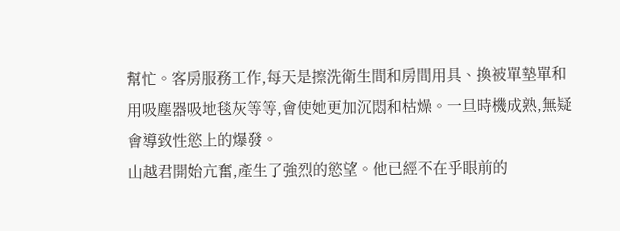幫忙。客房服務工作,每天是擦洗衛生間和房間用具、換被單墊單和用吸塵器吸地毯灰等等,會使她更加沉悶和枯燥。一旦時機成熟,無疑會導致性慾上的爆發。
山越君開始亢奮,產生了強烈的慾望。他已經不在乎眼前的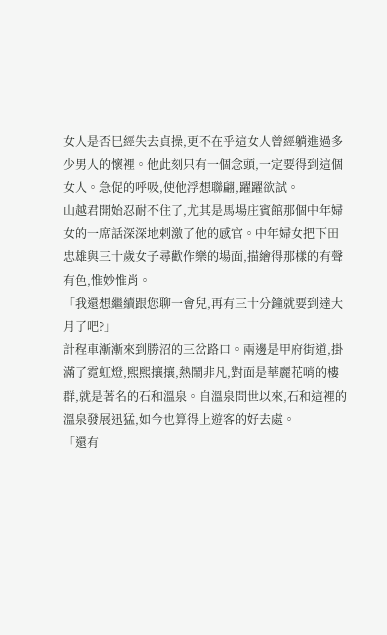女人是否巳經失去貞操,更不在乎這女人曾經躺進過多少男人的懷裡。他此刻只有一個念頭,一定要得到這個女人。急促的呼吸,使他浮想聯翩,躍躍欲試。
山越君開始忍耐不住了,尤其是馬場庄賓館那個中年婦女的一席話深深地剌激了他的感官。中年婦女把下田忠雄與三十歲女子尋歡作樂的場面,描繪得那樣的有聲有色,惟妙惟肖。
「我還想繼續跟您聊一會兒,再有三十分鐘就要到達大月了吧?」
計程車漸漸來到勝沼的三岔路口。兩邊是甲府街道,掛滿了霓虹燈,熙熙攘攘,熱鬧非凡,對面是華麗花哨的樓群,就是著名的石和溫泉。自溫泉問世以來,石和這裡的溫泉發展迅猛,如今也算得上遊客的好去處。
「還有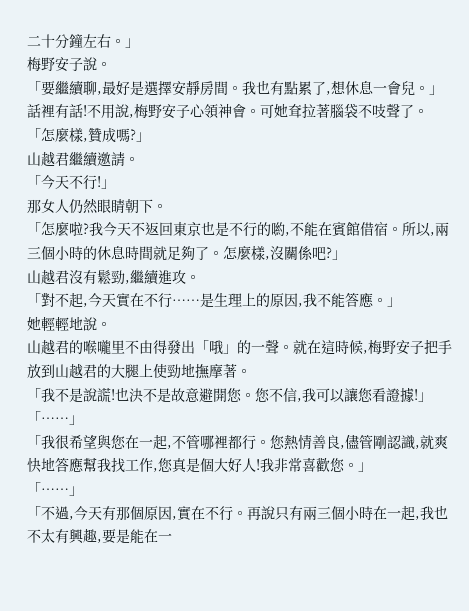二十分鐘左右。」
梅野安子說。
「要繼續聊,最好是選擇安靜房間。我也有點累了,想休息一會兒。」
話裡有話!不用說,梅野安子心領神會。可她耷拉著腦袋不吱聲了。
「怎麼樣,贊成嗎?」
山越君繼續邀請。
「今天不行!」
那女人仍然眼睛朝下。
「怎麼啦?我今天不返回東京也是不行的喲,不能在賓館借宿。所以,兩三個小時的休息時間就足夠了。怎麼樣,沒關係吧?」
山越君沒有鬆勁,繼續進攻。
「對不起,今天實在不行……是生理上的原因,我不能答應。」
她輕輕地說。
山越君的喉嚨里不由得發出「哦」的一聲。就在這時候,梅野安子把手放到山越君的大腿上使勁地撫摩著。
「我不是說謊!也決不是故意避開您。您不信,我可以讓您看證據!」
「……」
「我很希望與您在一起,不管哪裡都行。您熱情善良,儘管剛認識,就爽快地答應幫我找工作,您真是個大好人!我非常喜歡您。」
「……」
「不過,今天有那個原因,實在不行。再說只有兩三個小時在一起,我也不太有興趣,要是能在一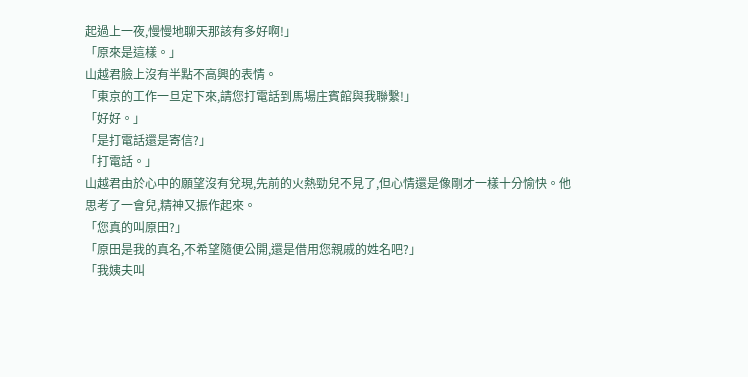起過上一夜,慢慢地聊天那該有多好啊!」
「原來是這樣。」
山越君臉上沒有半點不高興的表情。
「東京的工作一旦定下來,請您打電話到馬場庄賓館與我聯繫!」
「好好。」
「是打電話還是寄信?」
「打電話。」
山越君由於心中的願望沒有兌現,先前的火熱勁兒不見了,但心情還是像剛才一樣十分愉快。他思考了一會兒,精神又振作起來。
「您真的叫原田?」
「原田是我的真名,不希望隨便公開,還是借用您親戚的姓名吧?」
「我姨夫叫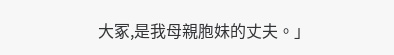大冢,是我母親胞妹的丈夫。」